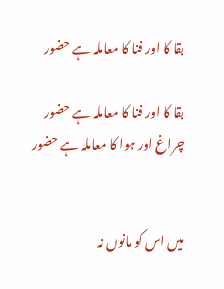بقا کا اور فنا کا معاملہ ہے حضور

بقا کا اور فنا کا معاملہ ہے حضور
چراغ اور ہوا کا معاملہ ہے حضور


میں اس کو مانوں نہ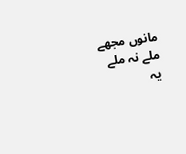مانوں مجھے ملے نہ ملے
یہ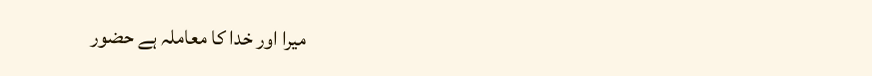میرا اور خدا کا معاملہ ہے حضور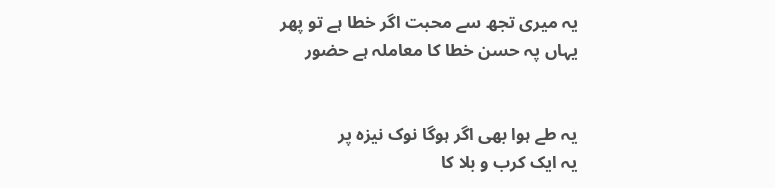یہ میری تجھ سے محبت اگر خطا ہے تو پھر
یہاں پہ حسن خطا کا معاملہ ہے حضور


یہ طے ہوا بھی اگر ہوگا نوک نیزہ پر
یہ ایک کرب و بلا کا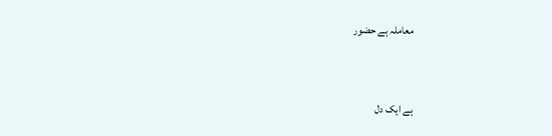معاملہ ہے حضور


ہے ایک دل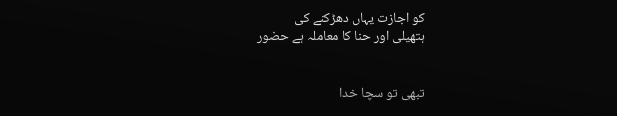کو اجازت یہاں دھڑکنے کی
ہتھیلی اور حنا کا معاملہ ہے حضور


تبھی تو سچا خدا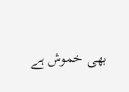بھی خموش ہے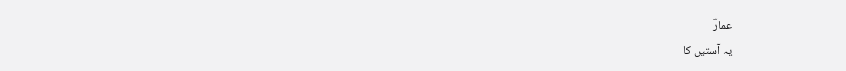عمارؔ
یہ آستیں کا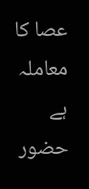عصا کا معاملہ ہے حضور